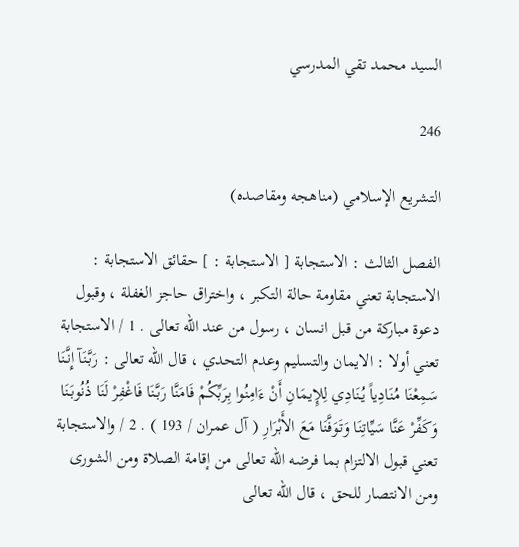السيد محمد تقي المدرسي

246

التشريع الإسلامي (مناهجه ومقاصده)

الفصل الثالث : الاستجابة [ الاستجابة : ] حقائق الاستجابة : الاستجابة تعني مقاومة حالة التكبر ، واختراق حاجز الغفلة ، وقبول دعوة مباركة من قبل انسان ، رسول من عند الله تعالى . 1 / الاستجابة تعني أولا : الايمان والتسليم وعدم التحدي ، قال الله تعالى : رَبَّنَآ إِنَّنَا سَمِعْنَا مُنَادِياً يُنَادِي لِلإِيمَانِ أَنْ ءَامِنُوا بِرَبِّكُمْ فَامَنَّا رَبَّنَا فَاغْفِرْ لَنَا ذُنُوبَنَا وَكَفِّرْ عَنَّا سَيِّاتِنَا وَتَوَفَّنَا مَعَ الأَبْرَارِ ( آل عمران / 193 ) . 2 / والاستجابة تعني قبول الالتزام بما فرضه الله تعالى من إقامة الصلاة ومن الشورى ومن الانتصار للحق ، قال الله تعالى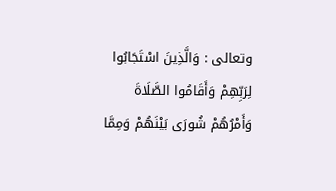وتعالى : وَالَّذِينَ اسْتَجَابُوا لِرَبِّهِمْ وَأَقَامُوا الصَّلَاةَ وَأَمْرُهُمْ شُورَى بَيْنَهُمْ وَمِمَّا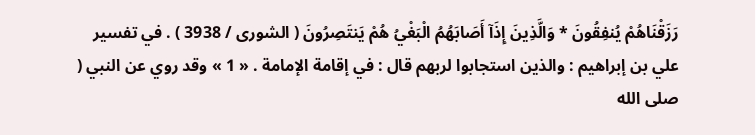رَزَقْنَاهُمْ يُنفِقُونَ * وَالَّذِينَ إِذَآ أَصَابَهُمُ الْبَغْيُ هُمْ يَنتَصِرُونَ ( الشورى / 3938 ) . في تفسير علي بن إبراهيم : والذين استجابوا لربهم قال : في إقامة الإمامة . « 1 » وقد روي عن النبي ( صلى الله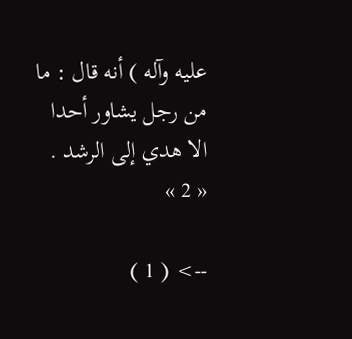عليه وآله ) أنه قال : ما من رجل يشاور أحدا الا هدي إلى الرشد . « 2 »

--> ( 1 )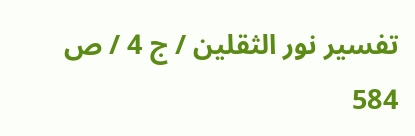تفسير نور الثقلين / ج 4 / ص 584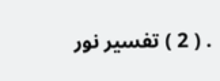. ( 2 ) تفسير نور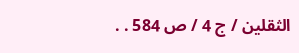الثقلين / ج 4 / ص 584 . .